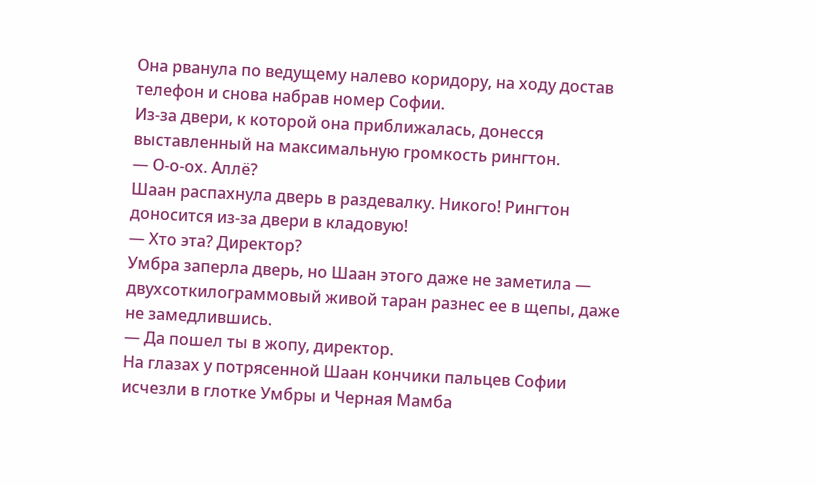Она рванула по ведущему налево коридору, на ходу достав телефон и снова набрав номер Софии.
Из-за двери, к которой она приближалась, донесся выставленный на максимальную громкость рингтон.
— О-о-ох. Аллё?
Шаан распахнула дверь в раздевалку. Никого! Рингтон доносится из-за двери в кладовую!
— Хто эта? Директор?
Умбра заперла дверь, но Шаан этого даже не заметила — двухсоткилограммовый живой таран разнес ее в щепы, даже не замедлившись.
— Да пошел ты в жопу, директор.
На глазах у потрясенной Шаан кончики пальцев Софии исчезли в глотке Умбры и Черная Мамба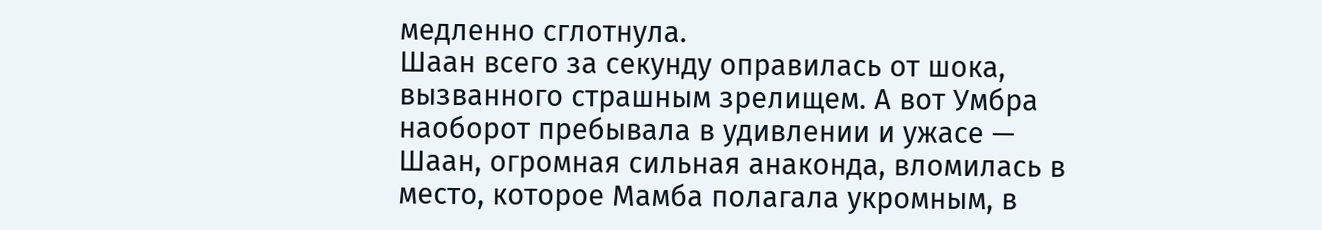медленно сглотнула.
Шаан всего за секунду оправилась от шока, вызванного страшным зрелищем. А вот Умбра наоборот пребывала в удивлении и ужасе — Шаан, огромная сильная анаконда, вломилась в место, которое Мамба полагала укромным, в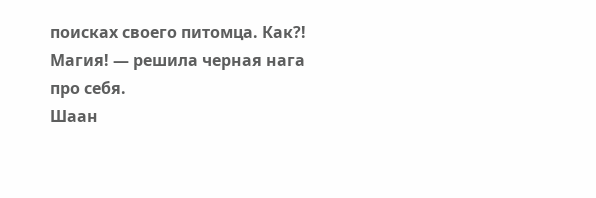поисках своего питомца. Как?!
Магия! — решила черная нага про себя.
Шаан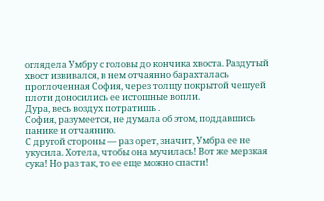оглядела Умбру с головы до кончика хвоста. Раздутый хвост извивался, в нем отчаянно барахталась проглоченная София, через толщу покрытой чешуей плоти доносились ее истошные вопли.
Дура, весь воздух потратишь .
София, разумеется, не думала об этом, поддавшись панике и отчаянию.
С другой стороны — раз орет, значит, Умбра ее не укусила. Хотела, чтобы она мучилась! Вот же мерзкая сука! Но раз так, то ее еще можно спасти!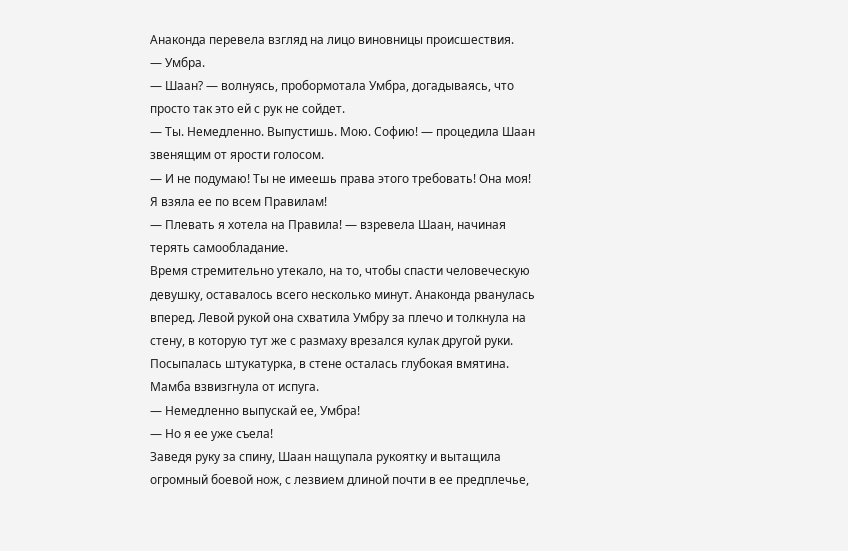Анаконда перевела взгляд на лицо виновницы происшествия.
— Умбра.
— Шаан? — волнуясь, пробормотала Умбра, догадываясь, что просто так это ей с рук не сойдет.
— Ты. Немедленно. Выпустишь. Мою. Софию! — процедила Шаан звенящим от ярости голосом.
— И не подумаю! Ты не имеешь права этого требовать! Она моя! Я взяла ее по всем Правилам!
— Плевать я хотела на Правила! — взревела Шаан, начиная терять самообладание.
Время стремительно утекало, на то, чтобы спасти человеческую девушку, оставалось всего несколько минут. Анаконда рванулась вперед. Левой рукой она схватила Умбру за плечо и толкнула на стену, в которую тут же с размаху врезался кулак другой руки. Посыпалась штукатурка, в стене осталась глубокая вмятина. Мамба взвизгнула от испуга.
— Немедленно выпускай ее, Умбра!
— Но я ее уже съела!
Заведя руку за спину, Шаан нащупала рукоятку и вытащила огромный боевой нож, с лезвием длиной почти в ее предплечье,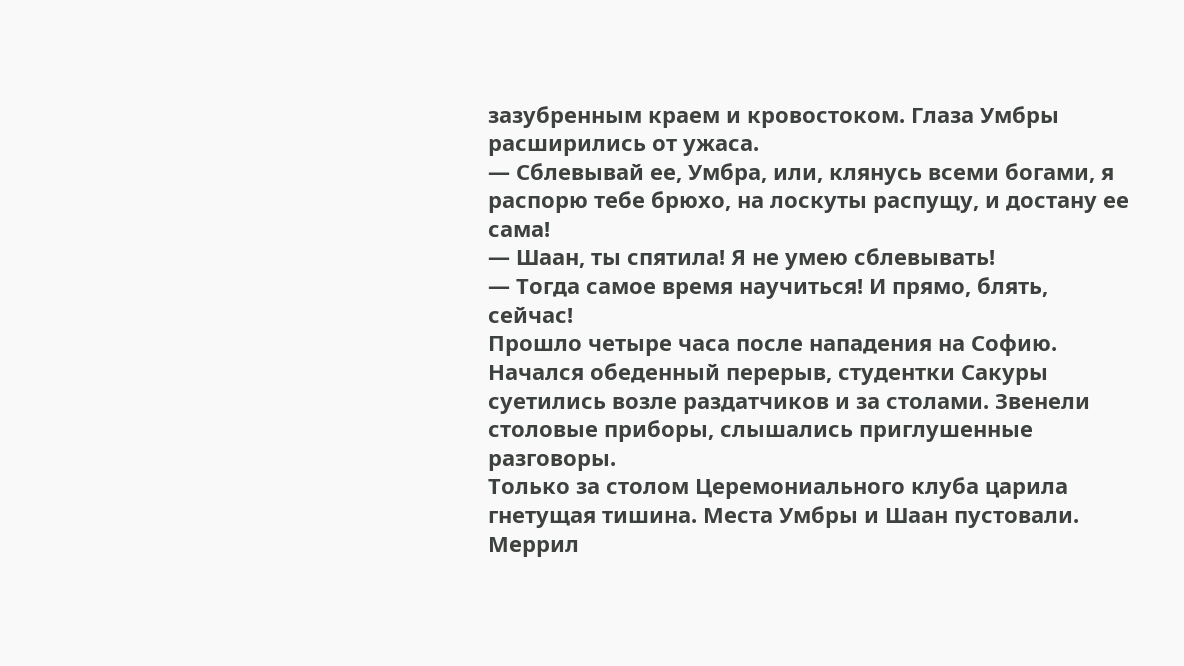зазубренным краем и кровостоком. Глаза Умбры расширились от ужаса.
— Сблевывай ее, Умбра, или, клянусь всеми богами, я распорю тебе брюхо, на лоскуты распущу, и достану ее сама!
— Шаан, ты спятила! Я не умею сблевывать!
— Тогда самое время научиться! И прямо, блять, сейчас!
Прошло четыре часа после нападения на Софию. Начался обеденный перерыв, студентки Сакуры суетились возле раздатчиков и за столами. Звенели столовые приборы, слышались приглушенные разговоры.
Только за столом Церемониального клуба царила гнетущая тишина. Места Умбры и Шаан пустовали.
Меррил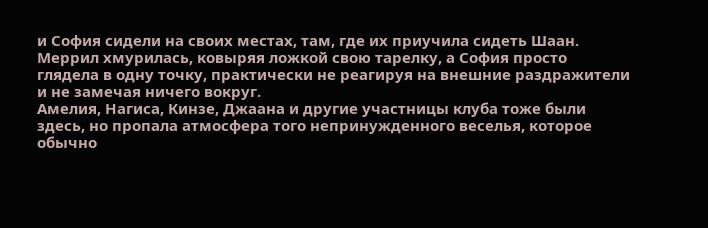и София сидели на своих местах, там, где их приучила сидеть Шаан. Меррил хмурилась, ковыряя ложкой свою тарелку, а София просто глядела в одну точку, практически не реагируя на внешние раздражители и не замечая ничего вокруг.
Амелия, Нагиса, Кинзе, Джаана и другие участницы клуба тоже были здесь, но пропала атмосфера того непринужденного веселья, которое обычно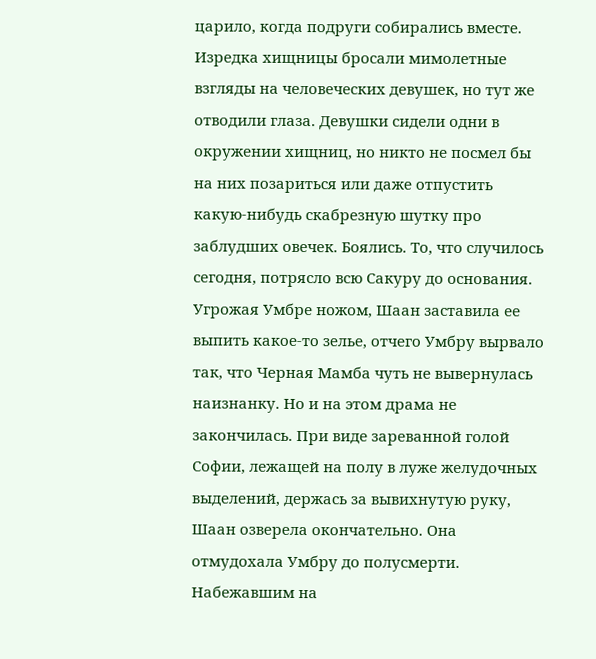царило, когда подруги собирались вместе. Изредка хищницы бросали мимолетные взгляды на человеческих девушек, но тут же отводили глаза. Девушки сидели одни в окружении хищниц, но никто не посмел бы на них позариться или даже отпустить какую-нибудь скабрезную шутку про заблудших овечек. Боялись. То, что случилось сегодня, потрясло всю Сакуру до основания.
Угрожая Умбре ножом, Шаан заставила ее выпить какое-то зелье, отчего Умбру вырвало так, что Черная Мамба чуть не вывернулась наизнанку. Но и на этом драма не закончилась. При виде зареванной голой Софии, лежащей на полу в луже желудочных выделений, держась за вывихнутую руку, Шаан озверела окончательно. Она отмудохала Умбру до полусмерти. Набежавшим на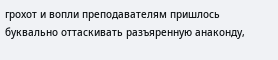грохот и вопли преподавателям пришлось буквально оттаскивать разъяренную анаконду,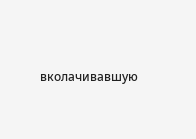вколачивавшую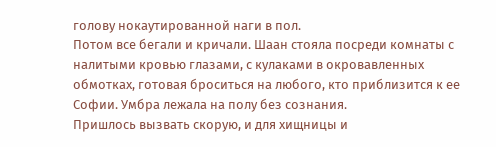голову нокаутированной наги в пол.
Потом все бегали и кричали. Шаан стояла посреди комнаты с налитыми кровью глазами, с кулаками в окровавленных обмотках, готовая броситься на любого, кто приблизится к ее Софии. Умбра лежала на полу без сознания.
Пришлось вызвать скорую, и для хищницы и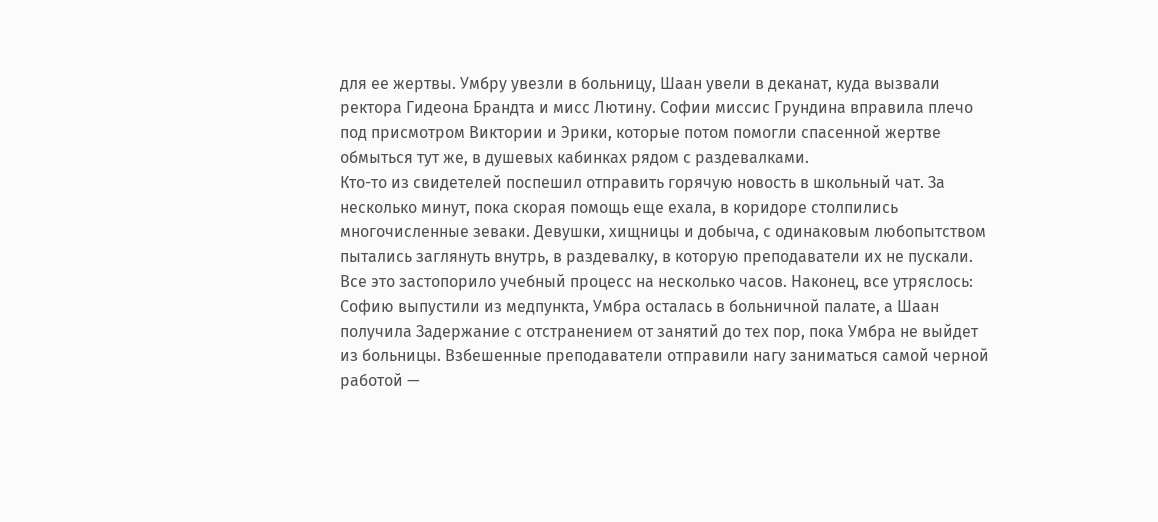для ее жертвы. Умбру увезли в больницу, Шаан увели в деканат, куда вызвали ректора Гидеона Брандта и мисс Лютину. Софии миссис Грундина вправила плечо под присмотром Виктории и Эрики, которые потом помогли спасенной жертве обмыться тут же, в душевых кабинках рядом с раздевалками.
Кто-то из свидетелей поспешил отправить горячую новость в школьный чат. За несколько минут, пока скорая помощь еще ехала, в коридоре столпились многочисленные зеваки. Девушки, хищницы и добыча, с одинаковым любопытством пытались заглянуть внутрь, в раздевалку, в которую преподаватели их не пускали.
Все это застопорило учебный процесс на несколько часов. Наконец, все утряслось: Софию выпустили из медпункта, Умбра осталась в больничной палате, а Шаан получила Задержание с отстранением от занятий до тех пор, пока Умбра не выйдет из больницы. Взбешенные преподаватели отправили нагу заниматься самой черной работой —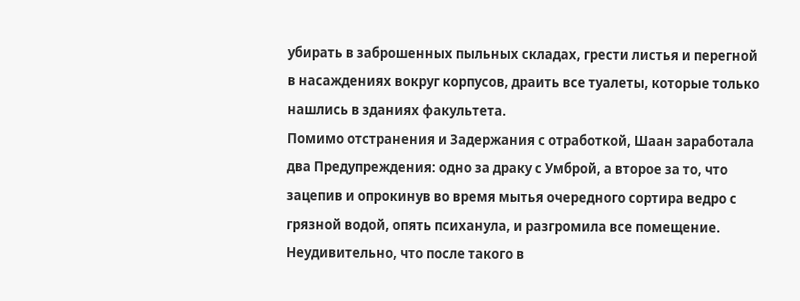убирать в заброшенных пыльных складах, грести листья и перегной в насаждениях вокруг корпусов, драить все туалеты, которые только нашлись в зданиях факультета.
Помимо отстранения и Задержания с отработкой, Шаан заработала два Предупреждения: одно за драку с Умброй, а второе за то, что зацепив и опрокинув во время мытья очередного сортира ведро с грязной водой, опять психанула, и разгромила все помещение.
Неудивительно, что после такого в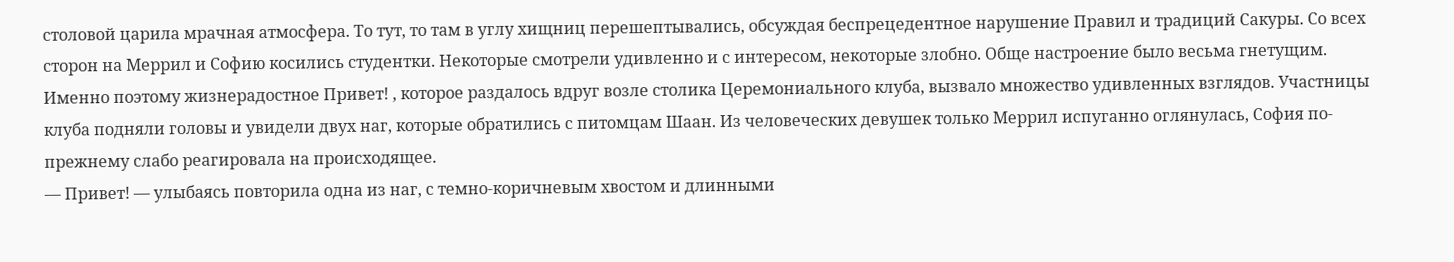столовой царила мрачная атмосфера. То тут, то там в углу хищниц перешептывались, обсуждая беспрецедентное нарушение Правил и традиций Сакуры. Со всех сторон на Меррил и Софию косились студентки. Некоторые смотрели удивленно и с интересом, некоторые злобно. Обще настроение было весьма гнетущим.
Именно поэтому жизнерадостное Привет! , которое раздалось вдруг возле столика Церемониального клуба, вызвало множество удивленных взглядов. Участницы клуба подняли головы и увидели двух наг, которые обратились с питомцам Шаан. Из человеческих девушек только Меррил испуганно оглянулась, София по-прежнему слабо реагировала на происходящее.
— Привет! — улыбаясь повторила одна из наг, с темно-коричневым хвостом и длинными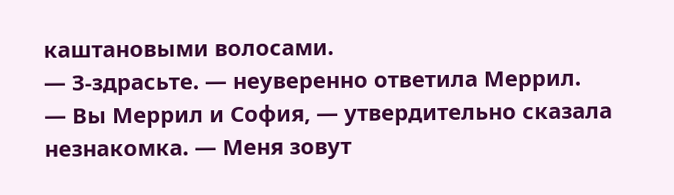каштановыми волосами.
— З-здрасьте. — неуверенно ответила Меррил.
— Вы Меррил и София, — утвердительно сказала незнакомка. — Меня зовут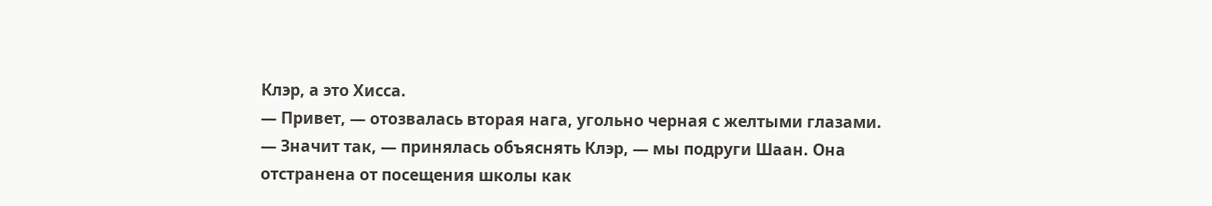Клэр, а это Хисса.
— Привет, — отозвалась вторая нага, угольно черная с желтыми глазами.
— Значит так, — принялась объяснять Клэр, — мы подруги Шаан. Она отстранена от посещения школы как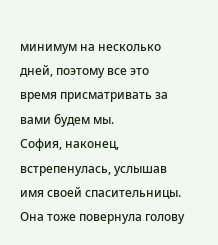минимум на несколько дней, поэтому все это время присматривать за вами будем мы.
София, наконец, встрепенулась, услышав имя своей спасительницы. Она тоже повернула голову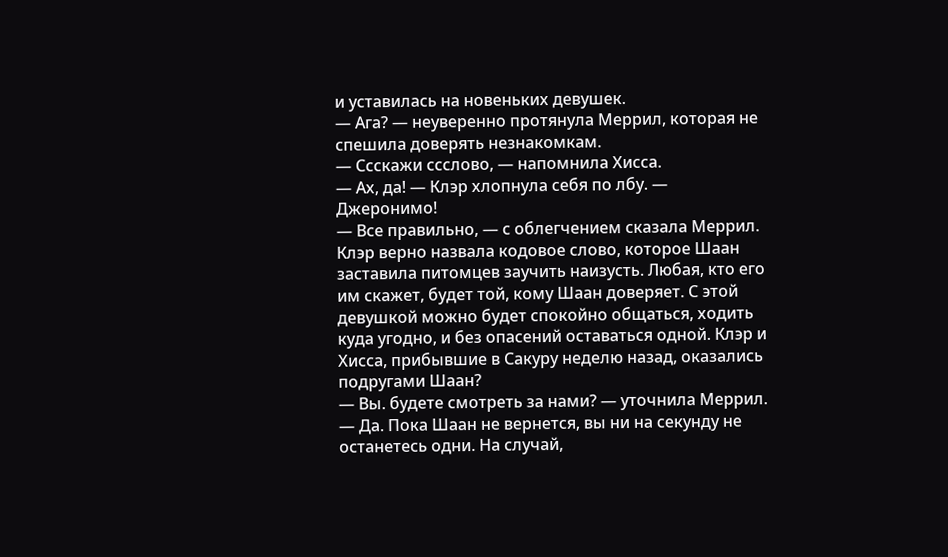и уставилась на новеньких девушек.
— Ага? — неуверенно протянула Меррил, которая не спешила доверять незнакомкам.
— Ссскажи ссслово, — напомнила Хисса.
— Ах, да! — Клэр хлопнула себя по лбу. — Джеронимо!
— Все правильно, — с облегчением сказала Меррил.
Клэр верно назвала кодовое слово, которое Шаан заставила питомцев заучить наизусть. Любая, кто его им скажет, будет той, кому Шаан доверяет. С этой девушкой можно будет спокойно общаться, ходить куда угодно, и без опасений оставаться одной. Клэр и Хисса, прибывшие в Сакуру неделю назад, оказались подругами Шаан?
— Вы. будете смотреть за нами? — уточнила Меррил.
— Да. Пока Шаан не вернется, вы ни на секунду не останетесь одни. На случай,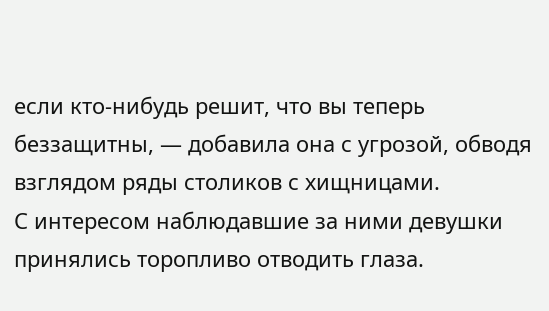если кто-нибудь решит, что вы теперь беззащитны, — добавила она с угрозой, обводя взглядом ряды столиков с хищницами.
С интересом наблюдавшие за ними девушки принялись торопливо отводить глаза.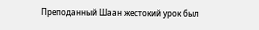Преподанный Шаан жестокий урок был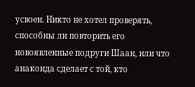усвоен. Никто не хотел проверять, способны ли повторить его новоявленные подруги Шаан, или что анаконда сделает с той, кто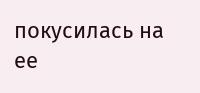покусилась на ее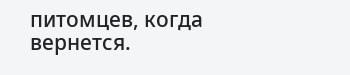питомцев, когда вернется.